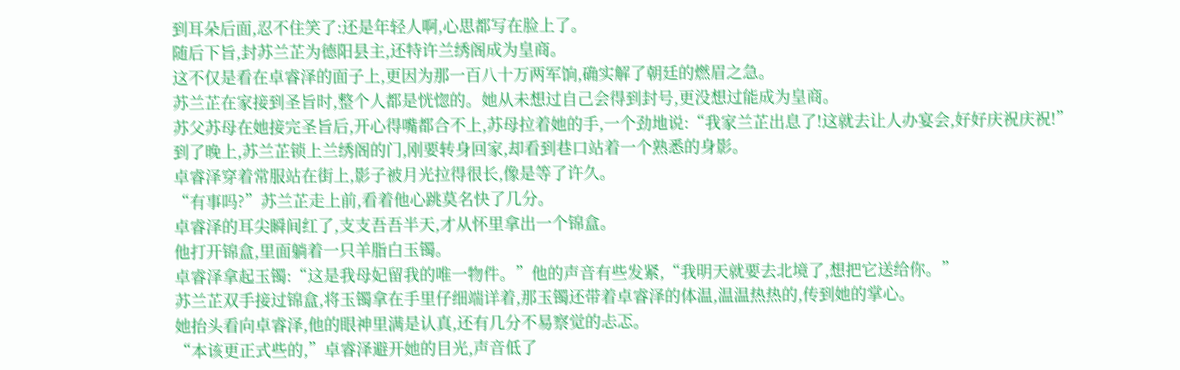到耳朵后面,忍不住笑了:还是年轻人啊,心思都写在脸上了。
随后下旨,封苏兰芷为德阳县主,还特许兰绣阁成为皇商。
这不仅是看在卓睿泽的面子上,更因为那一百八十万两军饷,确实解了朝廷的燃眉之急。
苏兰芷在家接到圣旨时,整个人都是恍惚的。她从未想过自己会得到封号,更没想过能成为皇商。
苏父苏母在她接完圣旨后,开心得嘴都合不上,苏母拉着她的手,一个劲地说:“我家兰芷出息了!这就去让人办宴会,好好庆祝庆祝!”
到了晚上,苏兰芷锁上兰绣阁的门,刚要转身回家,却看到巷口站着一个熟悉的身影。
卓睿泽穿着常服站在街上,影子被月光拉得很长,像是等了许久。
“有事吗?”苏兰芷走上前,看着他心跳莫名快了几分。
卓睿泽的耳尖瞬间红了,支支吾吾半天,才从怀里拿出一个锦盒。
他打开锦盒,里面躺着一只羊脂白玉镯。
卓睿泽拿起玉镯:“这是我母妃留我的唯一物件。”他的声音有些发紧,“我明天就要去北境了,想把它送给你。”
苏兰芷双手接过锦盒,将玉镯拿在手里仔细端详着,那玉镯还带着卓睿泽的体温,温温热热的,传到她的掌心。
她抬头看向卓睿泽,他的眼神里满是认真,还有几分不易察觉的忐忑。
“本该更正式些的,”卓睿泽避开她的目光,声音低了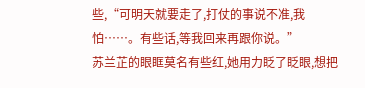些,“可明天就要走了,打仗的事说不准,我怕……。有些话,等我回来再跟你说。”
苏兰芷的眼眶莫名有些红,她用力眨了眨眼,想把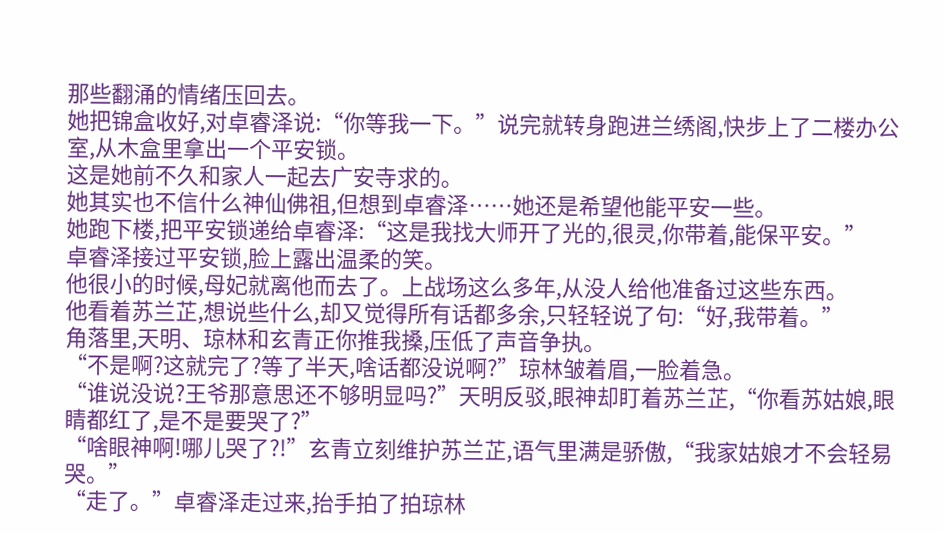那些翻涌的情绪压回去。
她把锦盒收好,对卓睿泽说:“你等我一下。”说完就转身跑进兰绣阁,快步上了二楼办公室,从木盒里拿出一个平安锁。
这是她前不久和家人一起去广安寺求的。
她其实也不信什么神仙佛祖,但想到卓睿泽……她还是希望他能平安一些。
她跑下楼,把平安锁递给卓睿泽:“这是我找大师开了光的,很灵,你带着,能保平安。”
卓睿泽接过平安锁,脸上露出温柔的笑。
他很小的时候,母妃就离他而去了。上战场这么多年,从没人给他准备过这些东西。
他看着苏兰芷,想说些什么,却又觉得所有话都多余,只轻轻说了句:“好,我带着。”
角落里,天明、琼林和玄青正你推我搡,压低了声音争执。
“不是啊?这就完了?等了半天,啥话都没说啊?”琼林皱着眉,一脸着急。
“谁说没说?王爷那意思还不够明显吗?”天明反驳,眼神却盯着苏兰芷,“你看苏姑娘,眼睛都红了,是不是要哭了?”
“啥眼神啊!哪儿哭了?!”玄青立刻维护苏兰芷,语气里满是骄傲,“我家姑娘才不会轻易哭。”
“走了。”卓睿泽走过来,抬手拍了拍琼林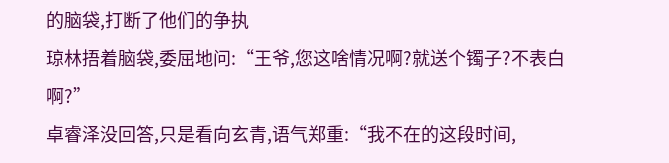的脑袋,打断了他们的争执
琼林捂着脑袋,委屈地问:“王爷,您这啥情况啊?就送个镯子?不表白啊?”
卓睿泽没回答,只是看向玄青,语气郑重:“我不在的这段时间,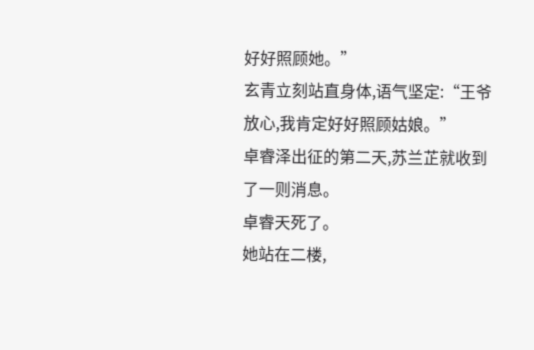好好照顾她。”
玄青立刻站直身体,语气坚定:“王爷放心,我肯定好好照顾姑娘。”
卓睿泽出征的第二天,苏兰芷就收到了一则消息。
卓睿天死了。
她站在二楼,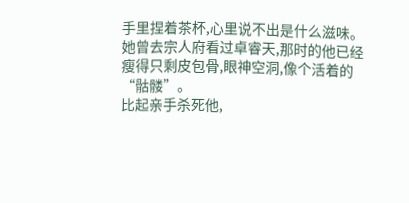手里捏着茶杯,心里说不出是什么滋味。
她曾去宗人府看过卓睿天,那时的他已经瘦得只剩皮包骨,眼神空洞,像个活着的“骷髅”。
比起亲手杀死他,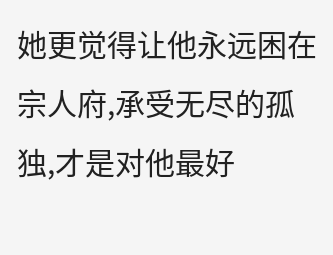她更觉得让他永远困在宗人府,承受无尽的孤独,才是对他最好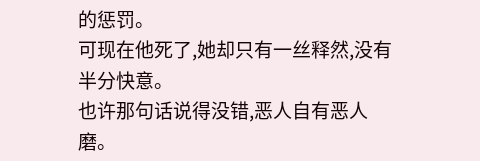的惩罚。
可现在他死了,她却只有一丝释然,没有半分快意。
也许那句话说得没错,恶人自有恶人磨。